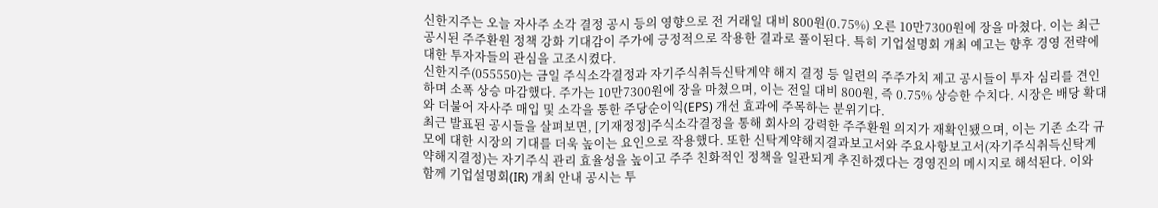신한지주는 오늘 자사주 소각 결정 공시 등의 영향으로 전 거래일 대비 800원(0.75%) 오른 10만7300원에 장을 마쳤다. 이는 최근 공시된 주주환원 정책 강화 기대감이 주가에 긍정적으로 작용한 결과로 풀이된다. 특히 기업설명회 개최 예고는 향후 경영 전략에 대한 투자자들의 관심을 고조시켰다.
신한지주(055550)는 금일 주식소각결정과 자기주식취득신탁계약 해지 결정 등 일련의 주주가치 제고 공시들이 투자 심리를 견인하며 소폭 상승 마감했다. 주가는 10만7300원에 장을 마쳤으며, 이는 전일 대비 800원, 즉 0.75% 상승한 수치다. 시장은 배당 확대와 더불어 자사주 매입 및 소각을 통한 주당순이익(EPS) 개선 효과에 주목하는 분위기다.
최근 발표된 공시들을 살펴보면, [기재정정]주식소각결정을 통해 회사의 강력한 주주환원 의지가 재확인됐으며, 이는 기존 소각 규모에 대한 시장의 기대를 더욱 높이는 요인으로 작용했다. 또한 신탁계약해지결과보고서와 주요사항보고서(자기주식취득신탁계약해지결정)는 자기주식 관리 효율성을 높이고 주주 친화적인 정책을 일관되게 추진하겠다는 경영진의 메시지로 해석된다. 이와 함께 기업설명회(IR) 개최 안내 공시는 투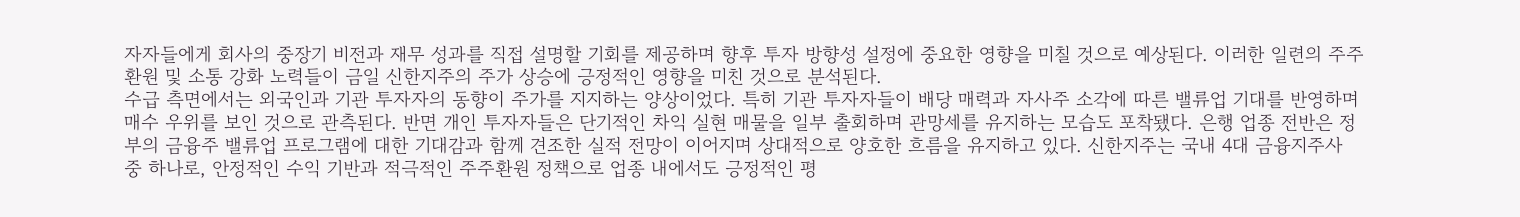자자들에게 회사의 중장기 비전과 재무 성과를 직접 설명할 기회를 제공하며 향후 투자 방향성 설정에 중요한 영향을 미칠 것으로 예상된다. 이러한 일련의 주주환원 및 소통 강화 노력들이 금일 신한지주의 주가 상승에 긍정적인 영향을 미친 것으로 분석된다.
수급 측면에서는 외국인과 기관 투자자의 동향이 주가를 지지하는 양상이었다. 특히 기관 투자자들이 배당 매력과 자사주 소각에 따른 밸류업 기대를 반영하며 매수 우위를 보인 것으로 관측된다. 반면 개인 투자자들은 단기적인 차익 실현 매물을 일부 출회하며 관망세를 유지하는 모습도 포착됐다. 은행 업종 전반은 정부의 금융주 밸류업 프로그램에 대한 기대감과 함께 견조한 실적 전망이 이어지며 상대적으로 양호한 흐름을 유지하고 있다. 신한지주는 국내 4대 금융지주사 중 하나로, 안정적인 수익 기반과 적극적인 주주환원 정책으로 업종 내에서도 긍정적인 평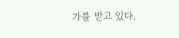가를 받고 있다.